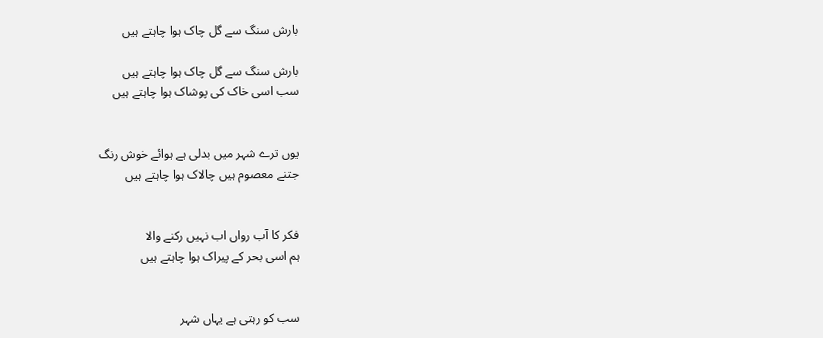بارش سنگ سے گل چاک ہوا چاہتے ہیں

بارش سنگ سے گل چاک ہوا چاہتے ہیں
سب اسی خاک کی پوشاک ہوا چاہتے ہیں


یوں ترے شہر میں بدلی ہے ہوائے خوش رنگ
جتنے معصوم ہیں چالاک ہوا چاہتے ہیں


فکر کا آب رواں اب نہیں رکنے والا
ہم اسی بحر کے پیراک ہوا چاہتے ہیں


سب کو رہتی ہے یہاں شہر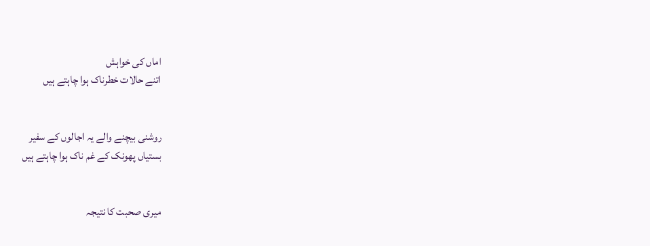اماں کی خواہش
اتنے حالات خطرناک ہوا چاہتے ہیں


روشنی بیچنے والے یہ اجالوں کے سفیر
بستیاں پھونک کے غم ناک ہوا چاہتے ہیں


میری صحبت کا نتیجہ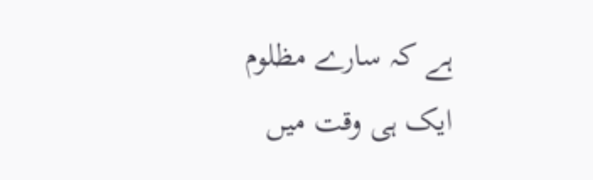ہے کہ سارے مظلوم
ایک ہی وقت میں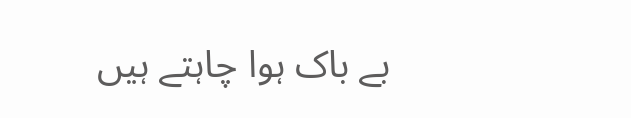بے باک ہوا چاہتے ہیں